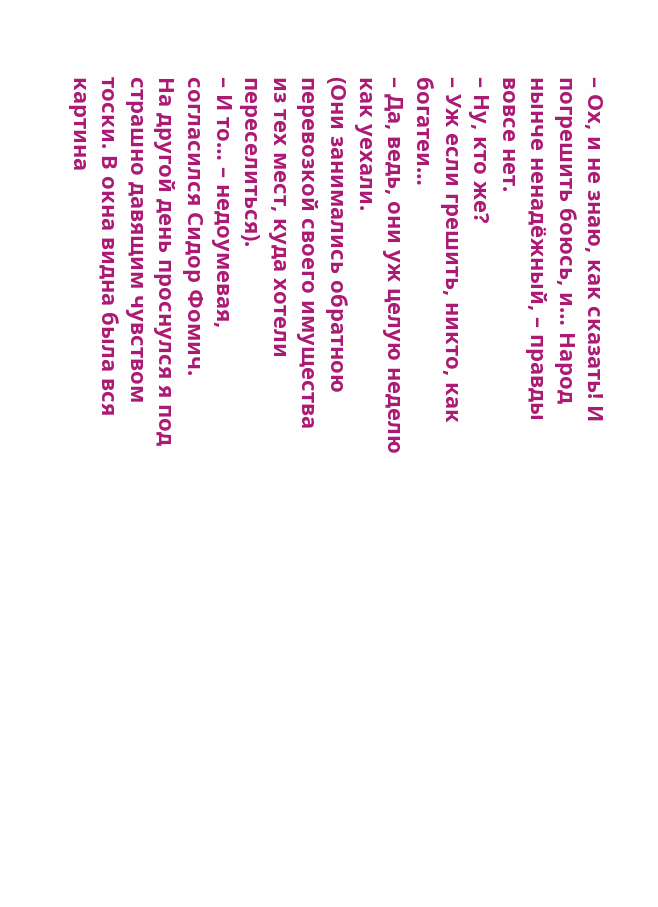– Ох, и не знаю, как сказать! И погрешить боюсь, и… Народ нынче ненадёжный, – правды вовсе нет.
– Ну, кто же?
– Уж если грешить, никто, как богатеи…
– Да, ведь, они уж целую неделю как уехали.
(Они занимались обратною перевозкой своего имущества из тех мест, куда хотели переселиться).
– И то… – недоумевая, согласился Сидор Фомич.
На другой день проснулся я под страшно давящим чувством тоски. В окна видна была вся картина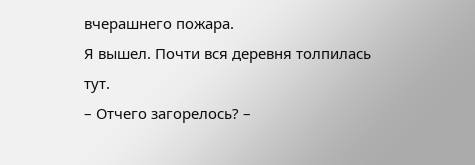вчерашнего пожара.
Я вышел. Почти вся деревня толпилась тут.
– Отчего загорелось? –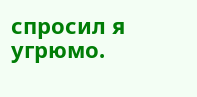спросил я угрюмо.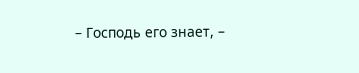– Господь его знает, –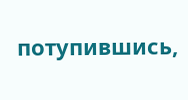потупившись,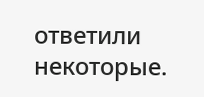ответили некоторые.